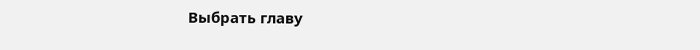Выбрать главу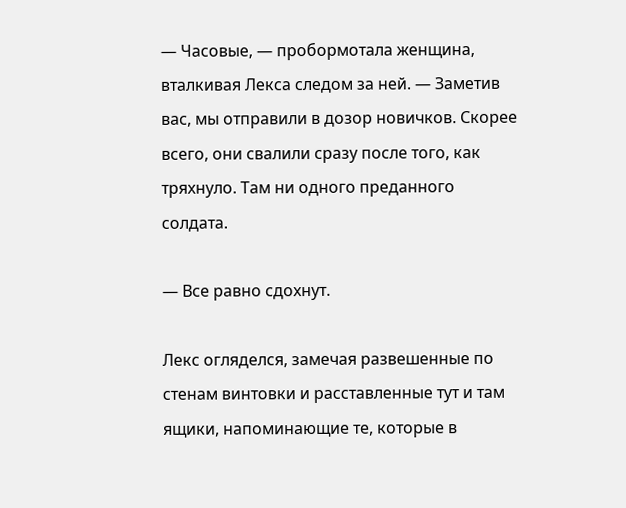— Часовые, — пробормотала женщина, вталкивая Лекса следом за ней. — Заметив вас, мы отправили в дозор новичков. Скорее всего, они свалили сразу после того, как тряхнуло. Там ни одного преданного солдата.

— Все равно сдохнут.

Лекс огляделся, замечая развешенные по стенам винтовки и расставленные тут и там ящики, напоминающие те, которые в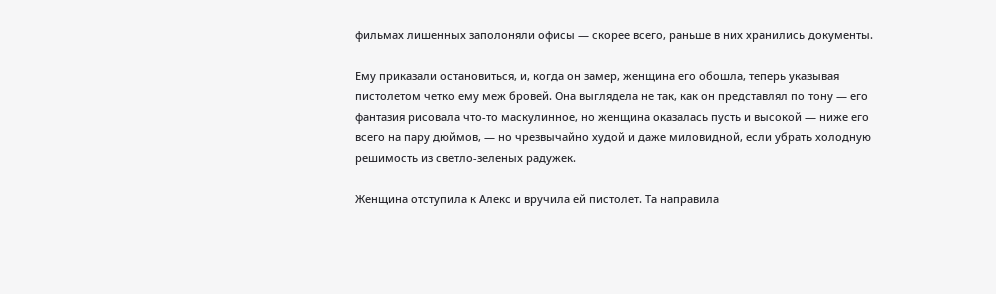фильмах лишенных заполоняли офисы — скорее всего, раньше в них хранились документы.

Ему приказали остановиться, и, когда он замер, женщина его обошла, теперь указывая пистолетом четко ему меж бровей. Она выглядела не так, как он представлял по тону — его фантазия рисовала что-то маскулинное, но женщина оказалась пусть и высокой — ниже его всего на пару дюймов, — но чрезвычайно худой и даже миловидной, если убрать холодную решимость из светло-зеленых радужек.

Женщина отступила к Алекс и вручила ей пистолет. Та направила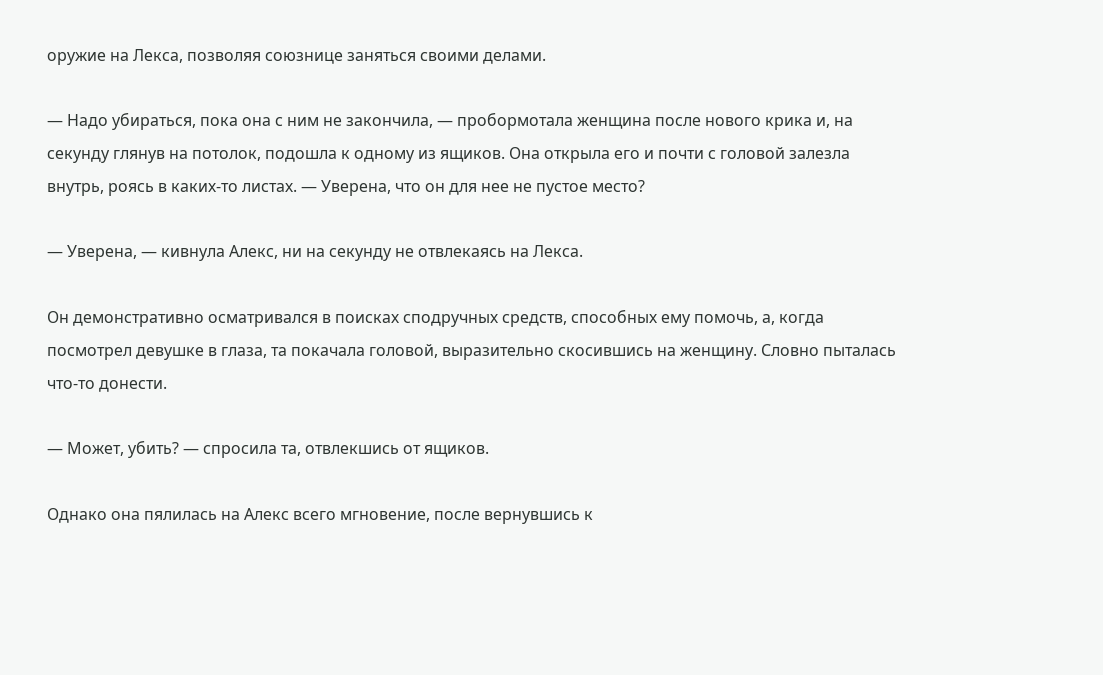оружие на Лекса, позволяя союзнице заняться своими делами.

— Надо убираться, пока она с ним не закончила, — пробормотала женщина после нового крика и, на секунду глянув на потолок, подошла к одному из ящиков. Она открыла его и почти с головой залезла внутрь, роясь в каких-то листах. — Уверена, что он для нее не пустое место?

— Уверена, — кивнула Алекс, ни на секунду не отвлекаясь на Лекса.

Он демонстративно осматривался в поисках сподручных средств, способных ему помочь, а, когда посмотрел девушке в глаза, та покачала головой, выразительно скосившись на женщину. Словно пыталась что-то донести.

— Может, убить? — спросила та, отвлекшись от ящиков.

Однако она пялилась на Алекс всего мгновение, после вернувшись к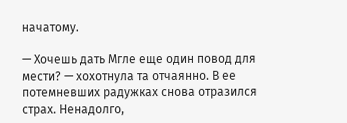начатому.

— Хочешь дать Мгле еще один повод для мести? — хохотнула та отчаянно. В ее потемневших радужках снова отразился страх. Ненадолго,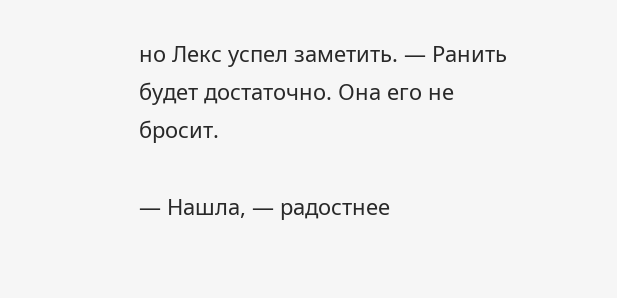но Лекс успел заметить. — Ранить будет достаточно. Она его не бросит.

— Нашла, — радостнее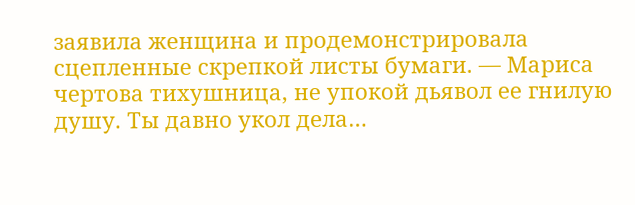заявила женщина и продемонстрировала сцепленные скрепкой листы бумаги. — Мариса чертова тихушница, не упокой дьявол ее гнилую душу. Ты давно укол дела…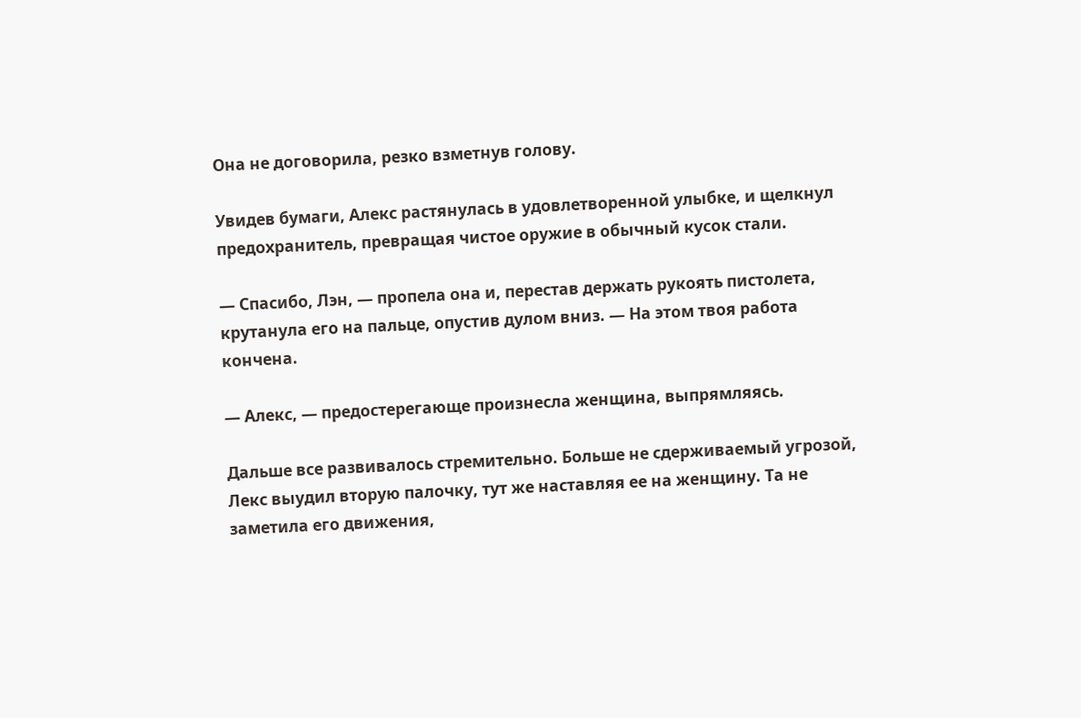Она не договорила, резко взметнув голову.

Увидев бумаги, Алекс растянулась в удовлетворенной улыбке, и щелкнул предохранитель, превращая чистое оружие в обычный кусок стали.

— Спасибо, Лэн, — пропела она и, перестав держать рукоять пистолета, крутанула его на пальце, опустив дулом вниз. — На этом твоя работа кончена.

— Алекс, — предостерегающе произнесла женщина, выпрямляясь.

Дальше все развивалось стремительно. Больше не сдерживаемый угрозой, Лекс выудил вторую палочку, тут же наставляя ее на женщину. Та не заметила его движения,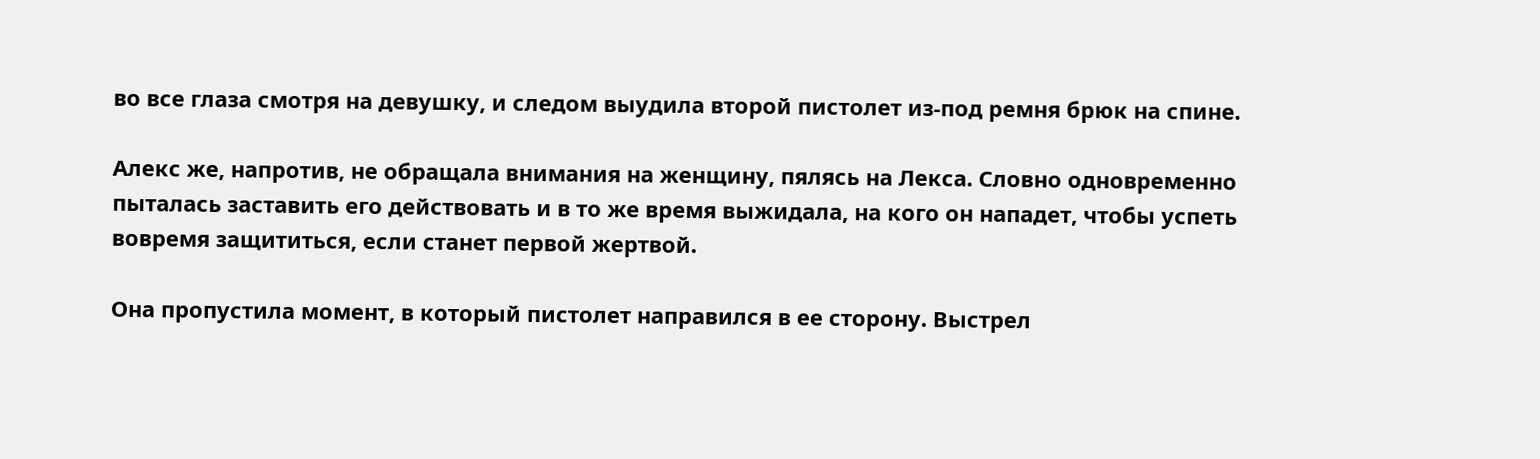во все глаза смотря на девушку, и следом выудила второй пистолет из-под ремня брюк на спине.

Алекс же, напротив, не обращала внимания на женщину, пялясь на Лекса. Словно одновременно пыталась заставить его действовать и в то же время выжидала, на кого он нападет, чтобы успеть вовремя защититься, если станет первой жертвой.

Она пропустила момент, в который пистолет направился в ее сторону. Выстрел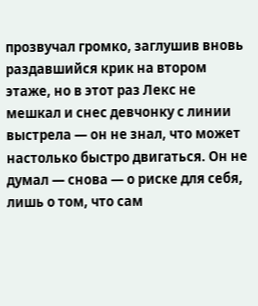прозвучал громко, заглушив вновь раздавшийся крик на втором этаже, но в этот раз Лекс не мешкал и снес девчонку с линии выстрела — он не знал, что может настолько быстро двигаться. Он не думал — снова — о риске для себя, лишь о том, что сам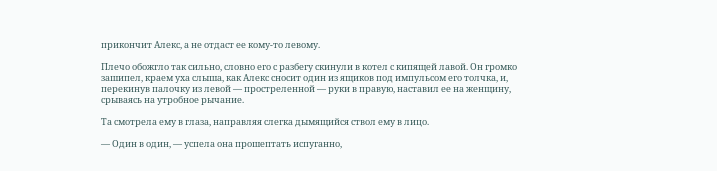прикончит Алекс, а не отдаст ее кому-то левому.

Плечо обожгло так сильно, словно его с разбегу скинули в котел с кипящей лавой. Он громко зашипел, краем уха слыша, как Алекс сносит один из ящиков под импульсом его толчка, и, перекинув палочку из левой — простреленной — руки в правую, наставил ее на женщину, срываясь на утробное рычание.

Та смотрела ему в глаза, направляя слегка дымящийся ствол ему в лицо.

— Один в один, — успела она прошептать испуганно,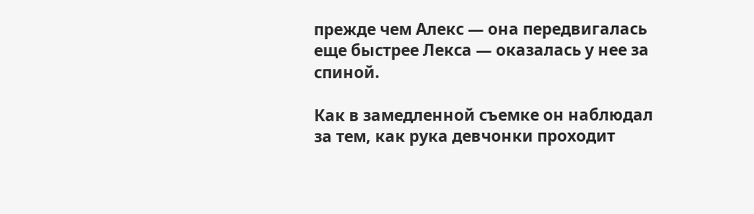прежде чем Алекс — она передвигалась еще быстрее Лекса — оказалась у нее за спиной.

Как в замедленной съемке он наблюдал за тем, как рука девчонки проходит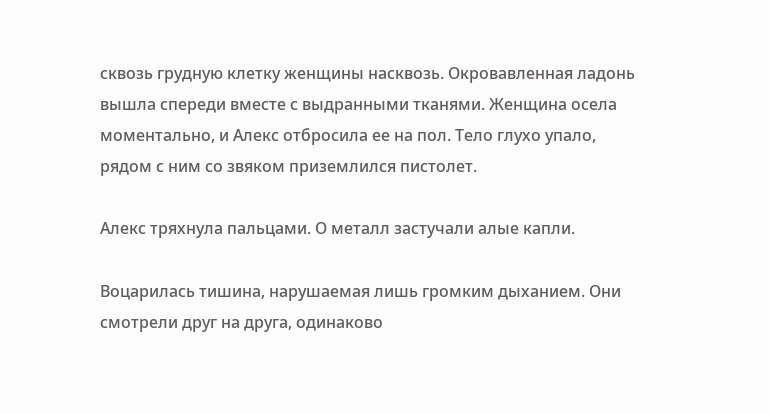сквозь грудную клетку женщины насквозь. Окровавленная ладонь вышла спереди вместе с выдранными тканями. Женщина осела моментально, и Алекс отбросила ее на пол. Тело глухо упало, рядом с ним со звяком приземлился пистолет.

Алекс тряхнула пальцами. О металл застучали алые капли.

Воцарилась тишина, нарушаемая лишь громким дыханием. Они смотрели друг на друга, одинаково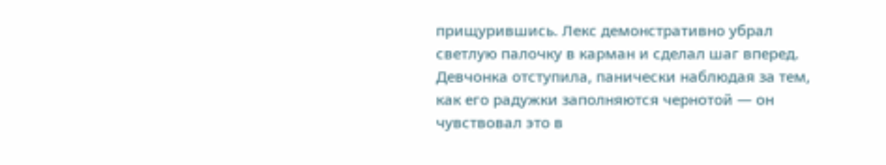прищурившись. Лекс демонстративно убрал светлую палочку в карман и сделал шаг вперед. Девчонка отступила, панически наблюдая за тем, как его радужки заполняются чернотой — он чувствовал это в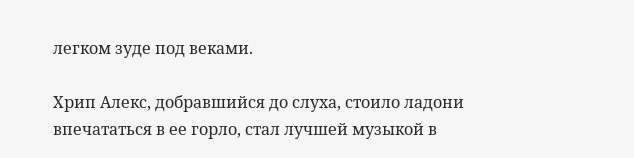легком зуде под веками.

Хрип Алекс, добравшийся до слуха, стоило ладони впечататься в ее горло, стал лучшей музыкой в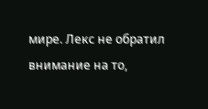мире. Лекс не обратил внимание на то,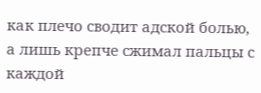как плечо сводит адской болью, а лишь крепче сжимал пальцы с каждой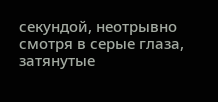секундой, неотрывно смотря в серые глаза, затянутые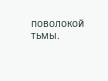поволокой тьмы.